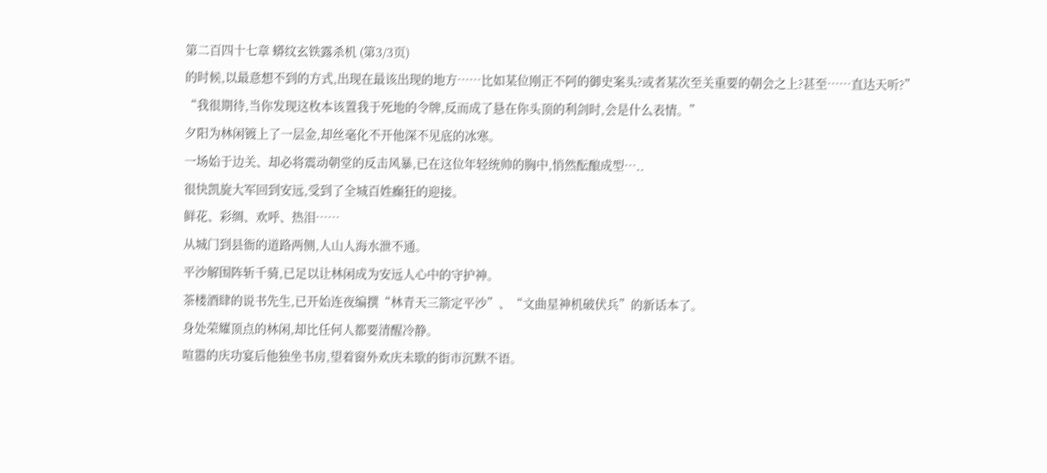第二百四十七章 蟒纹玄铁露杀机 (第3/3页)
的时候,以最意想不到的方式,出现在最该出现的地方……比如某位刚正不阿的御史案头?或者某次至关重要的朝会之上?甚至……直达天听?”
“我很期待,当你发现这枚本该置我于死地的令牌,反而成了悬在你头顶的利剑时,会是什么表情。”
夕阳为林闲镀上了一层金,却丝毫化不开他深不见底的冰寒。
一场始于边关、却必将震动朝堂的反击风暴,已在这位年轻统帅的胸中,悄然酝酿成型…..
很快凯旋大军回到安远,受到了全城百姓癫狂的迎接。
鲜花、彩绸、欢呼、热泪……
从城门到县衙的道路两侧,人山人海水泄不通。
平沙解围阵斩千骑,已足以让林闲成为安远人心中的守护神。
茶楼酒肆的说书先生,已开始连夜编撰“林青天三箭定平沙”、“文曲星神机破伏兵”的新话本了。
身处荣耀顶点的林闲,却比任何人都要清醒冷静。
喧嚣的庆功宴后他独坐书房,望着窗外欢庆未歇的街市沉默不语。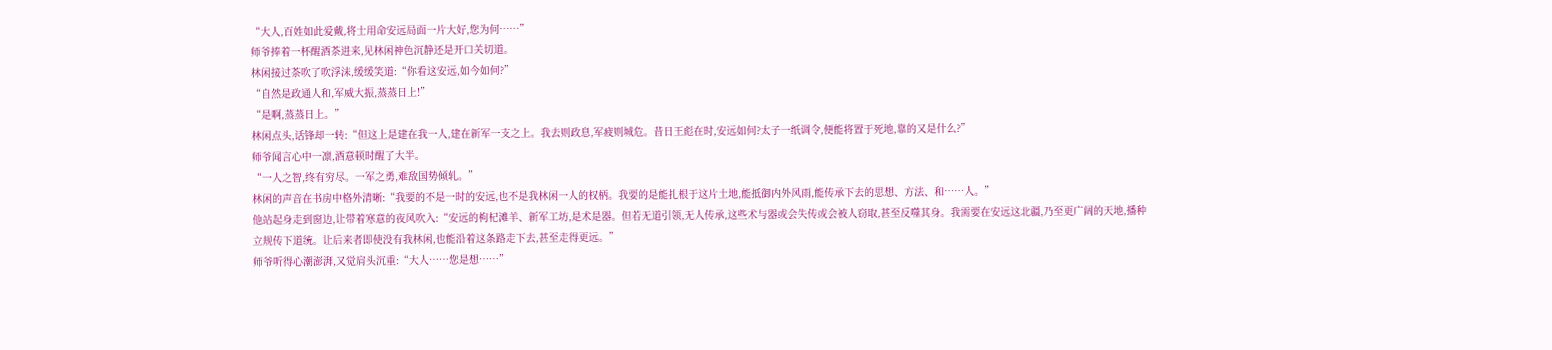“大人,百姓如此爱戴,将士用命安远局面一片大好,您为何……”
师爷捧着一杯醒酒茶进来,见林闲神色沉静还是开口关切道。
林闲接过茶吹了吹浮沫,缓缓笑道:“你看这安远,如今如何?”
“自然是政通人和,军威大振,蒸蒸日上!”
“是啊,蒸蒸日上。”
林闲点头,话锋却一转:“但这上是建在我一人,建在新军一支之上。我去则政息,军疲则城危。昔日王彪在时,安远如何?太子一纸调令,便能将置于死地,靠的又是什么?”
师爷闻言心中一凛,酒意顿时醒了大半。
“一人之智,终有穷尽。一军之勇,难敌国势倾轧。”
林闲的声音在书房中格外清晰:“我要的不是一时的安远,也不是我林闲一人的权柄。我要的是能扎根于这片土地,能抵御内外风雨,能传承下去的思想、方法、和……人。”
他站起身走到窗边,让带着寒意的夜风吹入:“安远的枸杞滩羊、新军工坊,是术是器。但若无道引领,无人传承,这些术与器或会失传或会被人窃取,甚至反噬其身。我需要在安远这北疆,乃至更广阔的天地,播种立规传下道统。让后来者即使没有我林闲,也能沿着这条路走下去,甚至走得更远。”
师爷听得心潮澎湃,又觉肩头沉重:“大人……您是想……”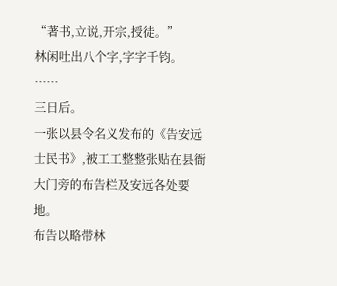“著书,立说,开宗,授徒。”
林闲吐出八个字,字字千钧。
……
三日后。
一张以县令名义发布的《告安远士民书》,被工工整整张贴在县衙大门旁的布告栏及安远各处要地。
布告以略带林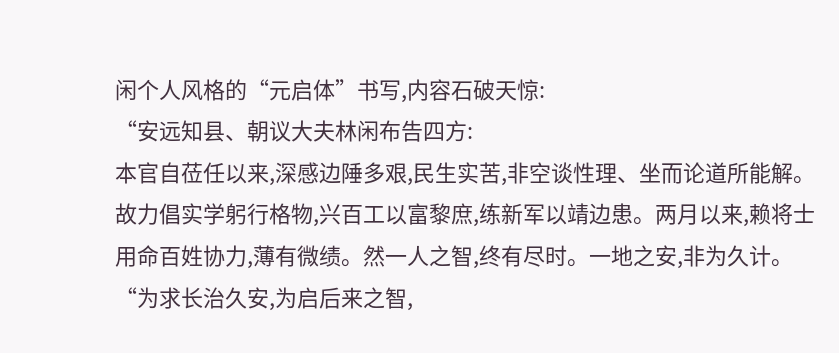闲个人风格的“元启体”书写,内容石破天惊:
“安远知县、朝议大夫林闲布告四方:
本官自莅任以来,深感边陲多艰,民生实苦,非空谈性理、坐而论道所能解。故力倡实学躬行格物,兴百工以富黎庶,练新军以靖边患。两月以来,赖将士用命百姓协力,薄有微绩。然一人之智,终有尽时。一地之安,非为久计。
“为求长治久安,为启后来之智,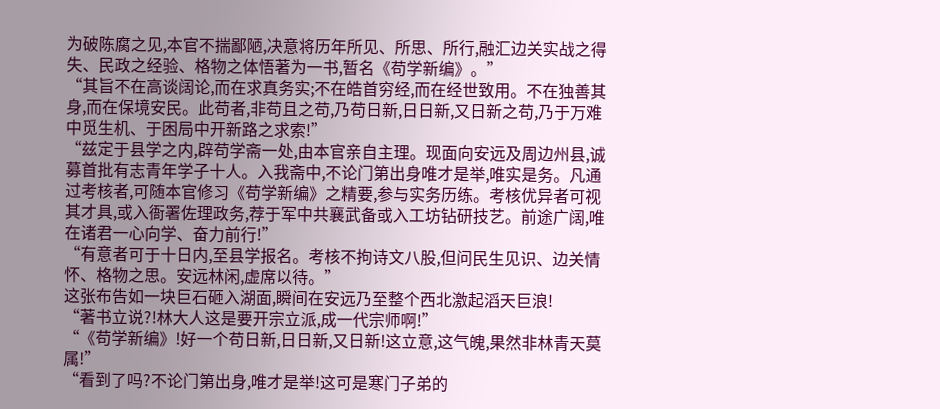为破陈腐之见,本官不揣鄙陋,决意将历年所见、所思、所行,融汇边关实战之得失、民政之经验、格物之体悟著为一书,暂名《苟学新编》。”
“其旨不在高谈阔论,而在求真务实;不在皓首穷经,而在经世致用。不在独善其身,而在保境安民。此苟者,非苟且之苟,乃苟日新,日日新,又日新之苟,乃于万难中觅生机、于困局中开新路之求索!”
“兹定于县学之内,辟苟学斋一处,由本官亲自主理。现面向安远及周边州县,诚募首批有志青年学子十人。入我斋中,不论门第出身唯才是举,唯实是务。凡通过考核者,可随本官修习《苟学新编》之精要,参与实务历练。考核优异者可视其才具,或入衙署佐理政务,荐于军中共襄武备或入工坊钻研技艺。前途广阔,唯在诸君一心向学、奋力前行!”
“有意者可于十日内,至县学报名。考核不拘诗文八股,但问民生见识、边关情怀、格物之思。安远林闲,虚席以待。”
这张布告如一块巨石砸入湖面,瞬间在安远乃至整个西北激起滔天巨浪!
“著书立说?!林大人这是要开宗立派,成一代宗师啊!”
“《苟学新编》!好一个苟日新,日日新,又日新!这立意,这气魄,果然非林青天莫属!”
“看到了吗?不论门第出身,唯才是举!这可是寒门子弟的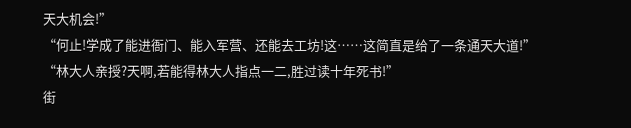天大机会!”
“何止!学成了能进衙门、能入军营、还能去工坊!这……这简直是给了一条通天大道!”
“林大人亲授?天啊,若能得林大人指点一二,胜过读十年死书!”
街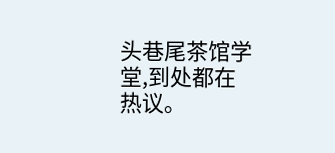头巷尾茶馆学堂,到处都在热议。